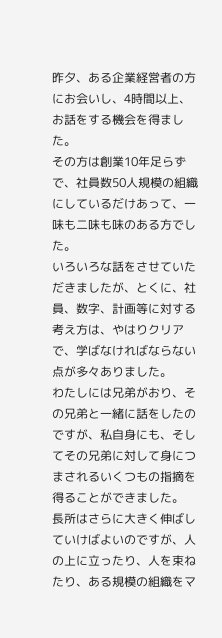昨夕、ある企業経営者の方にお会いし、4時間以上、お話をする機会を得ました。
その方は創業10年足らずで、社員数50人規模の組織にしているだけあって、一味も二味も味のある方でした。
いろいろな話をさせていただきましたが、とくに、社員、数字、計画等に対する考え方は、やはりクリアで、学ばなければならない点が多々ありました。
わたしには兄弟がおり、その兄弟と一緒に話をしたのですが、私自身にも、そしてその兄弟に対して身につまされるいくつもの指摘を得ることができました。
長所はさらに大きく伸ばしていけばよいのですが、人の上に立ったり、人を束ねたり、ある規模の組織をマ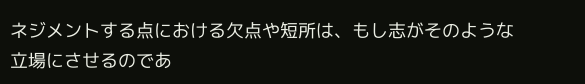ネジメントする点における欠点や短所は、もし志がそのような立場にさせるのであ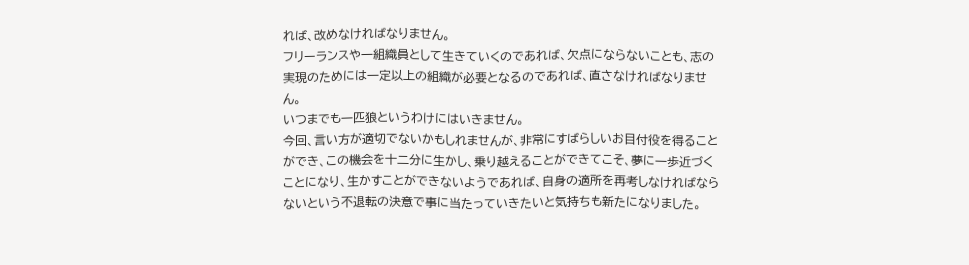れば、改めなければなりません。
フリーランスや一組織員として生きていくのであれば、欠点にならないことも、志の実現のためには一定以上の組織が必要となるのであれば、直さなければなりません。
いつまでも一匹狼というわけにはいきません。
今回、言い方が適切でないかもしれませんが、非常にすばらしいお目付役を得ることができ、この機会を十二分に生かし、乗り越えることができてこそ、夢に一歩近づくことになり、生かすことができないようであれば、自身の適所を再考しなければならないという不退転の決意で事に当たっていきたいと気持ちも新たになりました。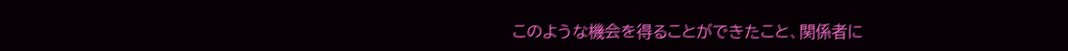このような機会を得ることができたこと、関係者に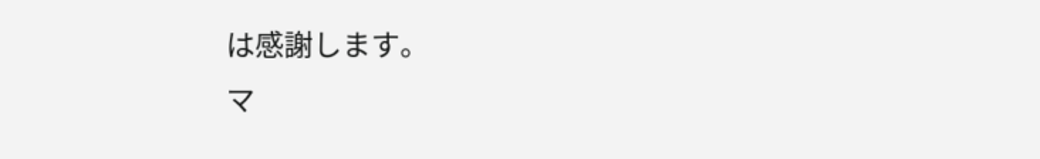は感謝します。
マ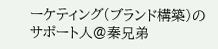ーケティング(ブランド構築)のサポート人@秦兄弟